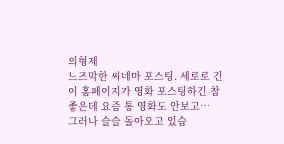의형제
느즈막한 씨네마 포스팅. 세로로 긴 이 홈페이지가 영화 포스팅하긴 참 좋은데 요즘 통 영화도 안보고…
그러나 슬슬 돌아오고 있습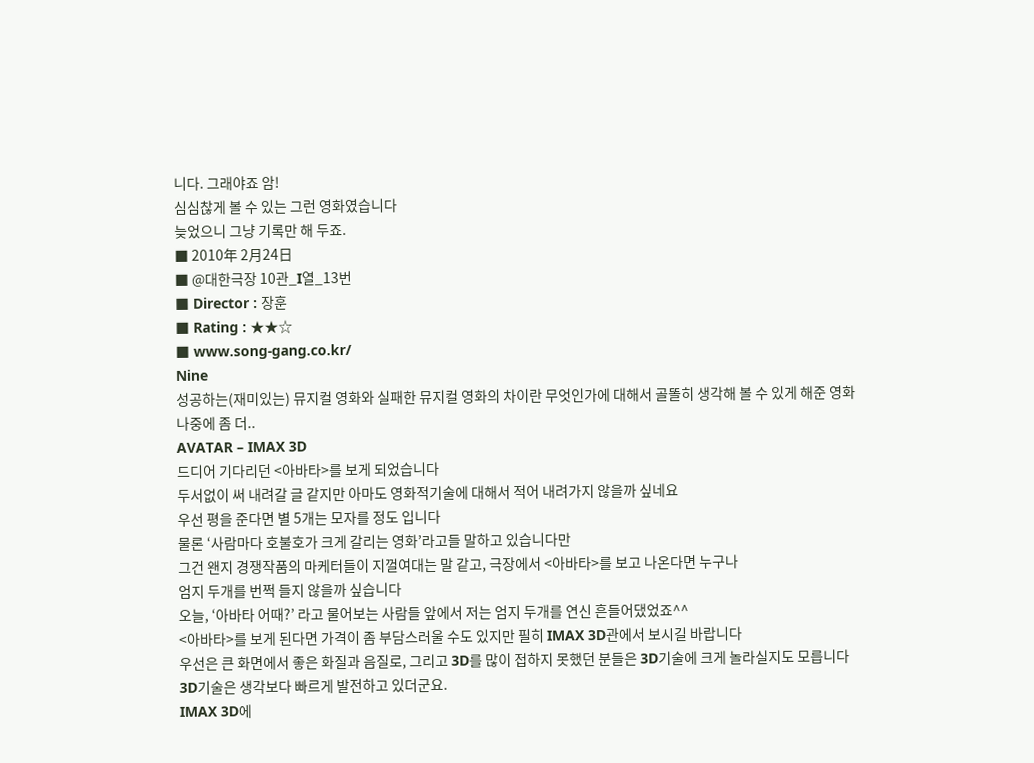니다. 그래야죠 암!
심심찮게 볼 수 있는 그런 영화였습니다
늦었으니 그냥 기록만 해 두죠.
■ 2010年 2月24日
■ @대한극장 10관_I열_13번
■ Director : 장훈
■ Rating : ★★☆
■ www.song-gang.co.kr/
Nine
성공하는(재미있는) 뮤지컬 영화와 실패한 뮤지컬 영화의 차이란 무엇인가에 대해서 골똘히 생각해 볼 수 있게 해준 영화
나중에 좀 더..
AVATAR – IMAX 3D
드디어 기다리던 <아바타>를 보게 되었습니다
두서없이 써 내려갈 글 같지만 아마도 영화적기술에 대해서 적어 내려가지 않을까 싶네요
우선 평을 준다면 별 5개는 모자를 정도 입니다
물론 ‘사람마다 호불호가 크게 갈리는 영화’라고들 말하고 있습니다만
그건 왠지 경쟁작품의 마케터들이 지껄여대는 말 같고, 극장에서 <아바타>를 보고 나온다면 누구나
엄지 두개를 번쩍 들지 않을까 싶습니다
오늘, ‘아바타 어때?’ 라고 물어보는 사람들 앞에서 저는 엄지 두개를 연신 흔들어댔었죠^^
<아바타>를 보게 된다면 가격이 좀 부담스러울 수도 있지만 필히 IMAX 3D관에서 보시길 바랍니다
우선은 큰 화면에서 좋은 화질과 음질로, 그리고 3D를 많이 접하지 못했던 분들은 3D기술에 크게 놀라실지도 모릅니다
3D기술은 생각보다 빠르게 발전하고 있더군요.
IMAX 3D에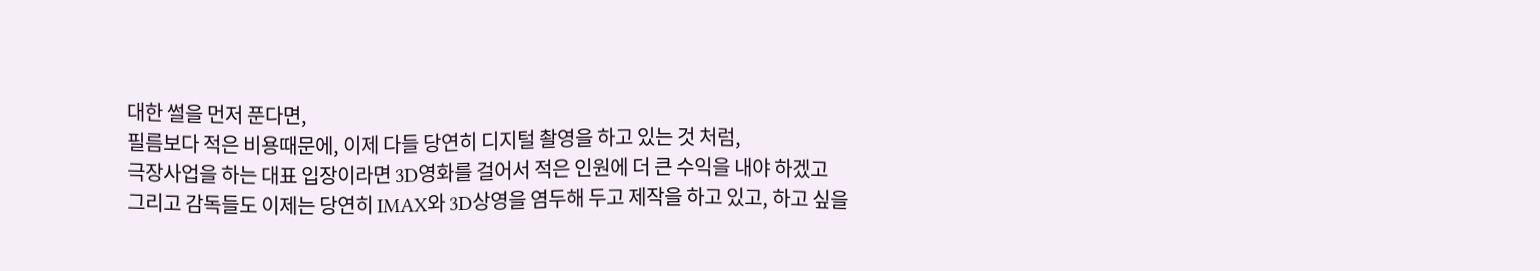대한 썰을 먼저 푼다면,
필름보다 적은 비용때문에, 이제 다들 당연히 디지털 촬영을 하고 있는 것 처럼,
극장사업을 하는 대표 입장이라면 3D영화를 걸어서 적은 인원에 더 큰 수익을 내야 하겠고
그리고 감독들도 이제는 당연히 IMAX와 3D상영을 염두해 두고 제작을 하고 있고, 하고 싶을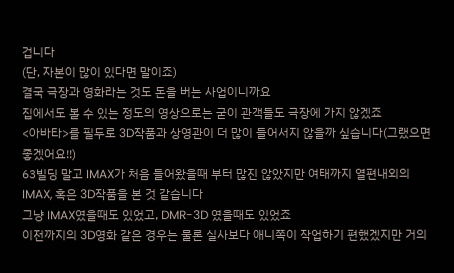겁니다
(단, 자본이 많이 있다면 말이죠)
결국 극장과 영화라는 것도 돈을 버는 사업이니까요
집에서도 볼 수 있는 정도의 영상으로는 굳이 관객들도 극장에 가지 않겠죠
<아바타>를 필두로 3D작품과 상영관이 더 많이 들어서지 않을까 싶습니다(그랬으면 좋겠어요!!)
63빌딩 말고 IMAX가 처음 들어왔을때 부터 많진 않았지만 여태까지 열편내외의 IMAX, 혹은 3D작품을 본 것 같습니다
그냥 IMAX였을때도 있었고, DMR-3D 였을때도 있었죠
이전까지의 3D영화 같은 경우는 물론 실사보다 애니쪽이 작업하기 편했겠지만 거의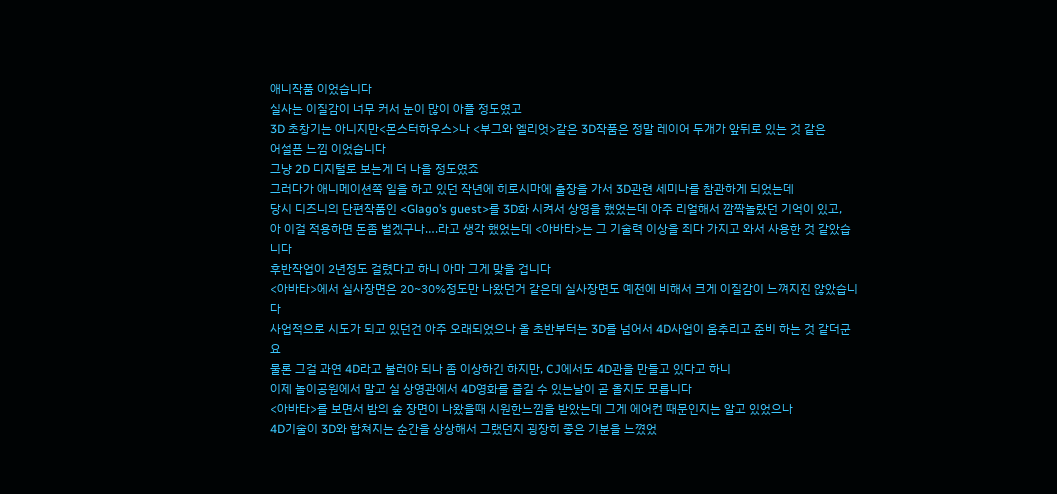애니작품 이었습니다
실사는 이질감이 너무 커서 눈이 많이 아플 정도였고
3D 초창기는 아니지만<몬스터하우스>나 <부그와 엘리엇>같은 3D작품은 정말 레이어 두개가 앞뒤로 있는 것 같은
어설픈 느낌 이었습니다
그냥 2D 디지털로 보는게 더 나을 정도였죠
그러다가 애니메이션쪽 일을 하고 있던 작년에 히로시마에 출장을 가서 3D관련 세미나를 참관하게 되었는데
당시 디즈니의 단편작품인 <Glago’s guest>를 3D화 시켜서 상영을 했었는데 아주 리얼해서 깜짝놀랐던 기억이 있고,
아 이걸 적용하면 돈좀 벌겠구나….라고 생각 했었는데 <아바타>는 그 기술력 이상을 죄다 가지고 와서 사용한 것 같았습니다
후반작업이 2년정도 걸렸다고 하니 아마 그게 맞을 겁니다
<아바타>에서 실사장면은 20~30%정도만 나왔던거 같은데 실사장면도 예전에 비해서 크게 이질감이 느껴지진 않았습니다
사업적으로 시도가 되고 있던건 아주 오래되었으나 올 초반부터는 3D를 넘어서 4D사업이 움추리고 준비 하는 것 같더군요
물론 그걸 과연 4D라고 불러야 되나 좀 이상하긴 하지만, CJ에서도 4D관을 만들고 있다고 하니
이제 놀이공원에서 말고 실 상영관에서 4D영화를 즐길 수 있는날이 곧 올지도 모릅니다
<아바타>를 보면서 밤의 숲 장면이 나왔을때 시원한느낌을 받았는데 그게 에어컨 때문인지는 알고 있었으나
4D기술이 3D와 합쳐지는 순간을 상상해서 그랬던지 굉장히 좋은 기분을 느꼈었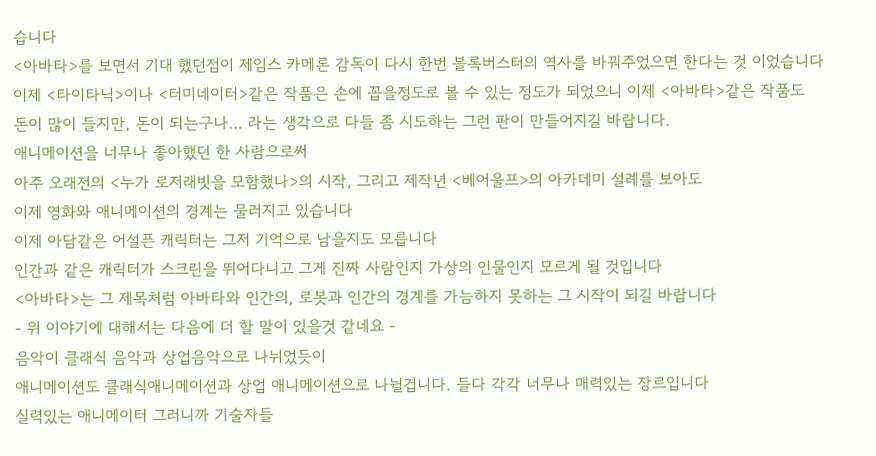습니다
<아바타>를 보면서 기대 했던점이 제임스 카메론 감독이 다시 한번 블록버스터의 역사를 바꿔주었으면 한다는 것 이었습니다
이제 <타이타닉>이나 <터미네이터>같은 작품은 손에 꼽을정도로 볼 수 있는 정도가 되었으니 이제 <아바타>같은 작품도
돈이 많이 들지만, 돈이 되는구나… 라는 생각으로 다들 좀 시도하는 그런 판이 만들어지길 바랍니다.
애니메이션을 너무나 좋아했던 한 사람으로써
아주 오래전의 <누가 로저래빗을 모함했나>의 시작, 그리고 제작년 <베어울프>의 아카데미 설례를 보아도
이제 영화와 애니메이션의 경계는 물러지고 있습니다
이제 아담같은 어설픈 캐릭터는 그저 기억으로 남을지도 모릅니다
인간과 같은 캐릭터가 스크린을 뛰어다니고 그게 진짜 사람인지 가상의 인물인지 모르게 될 것입니다
<아바타>는 그 제목처럼 아바타와 인간의, 로봇과 인간의 경계를 가늠하지 못하는 그 시작이 되길 바랍니다
- 위 이야기에 대해서는 다음에 더 할 말이 있을것 같네요 -
음악이 클래식 음악과 상업음악으로 나뉘었듯이
애니메이션도 클래식애니메이션과 상업 애니메이션으로 나뉠겁니다. 들다 각각 너무나 매력있는 장르입니다
실력있는 애니메이터 그러니까 기술자들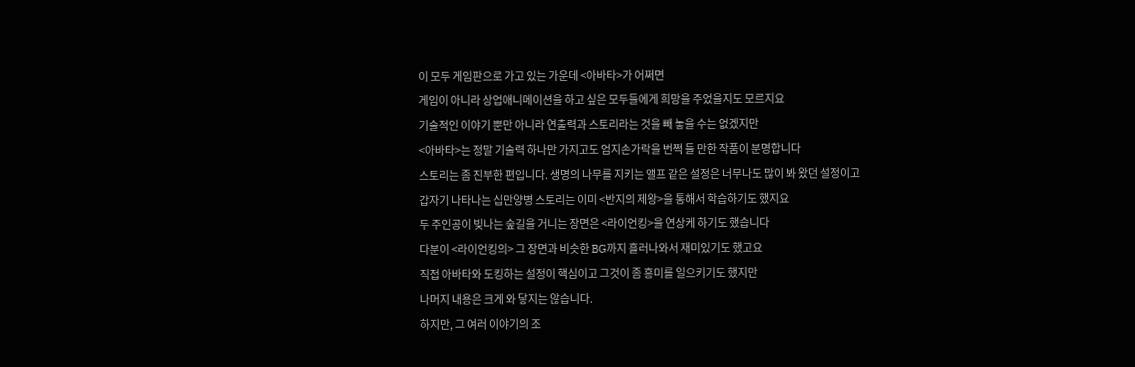이 모두 게임판으로 가고 있는 가운데 <아바타>가 어쩌면
게임이 아니라 상업애니메이션을 하고 싶은 모두들에게 희망을 주었을지도 모르지요
기술적인 이야기 뿐만 아니라 연출력과 스토리라는 것을 빼 놓을 수는 없겠지만
<아바타>는 정말 기술력 하나만 가지고도 엄지손가락을 번쩍 들 만한 작품이 분명합니다
스토리는 좀 진부한 편입니다. 생명의 나무를 지키는 앨프 같은 설정은 너무나도 많이 봐 왔던 설정이고
갑자기 나타나는 십만양병 스토리는 이미 <반지의 제왕>을 통해서 학습하기도 했지요
두 주인공이 빚나는 숲길을 거니는 장면은 <라이언킹>을 연상케 하기도 했습니다
다분이 <라이언킹의> 그 장면과 비슷한 BG까지 흘러나와서 재미있기도 했고요
직접 아바타와 도킹하는 설정이 핵심이고 그것이 좀 흥미를 일으키기도 했지만
나머지 내용은 크게 와 닿지는 않습니다.
하지만, 그 여러 이야기의 조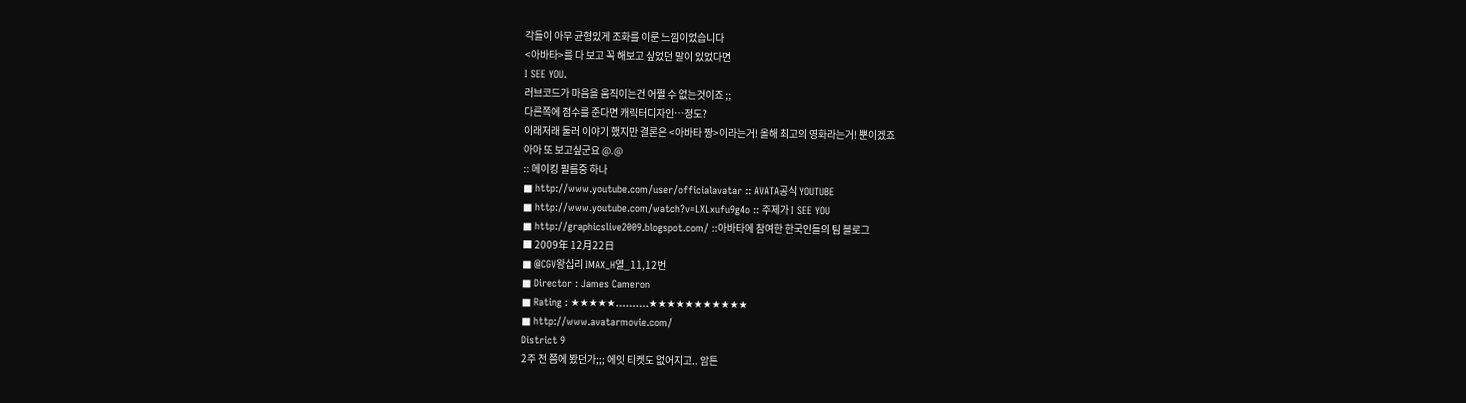각들이 아무 균형있게 조화를 이룬 느낌이었습니다
<아바타>를 다 보고 꼭 해보고 싶었던 말이 있었다면
I SEE YOU.
러브코드가 마음을 움직이는건 어쩔 수 없는것이죠 ;;
다른쪽에 점수를 준다면 캐릭터디자인…정도?
이래저래 둘러 이야기 했지만 결론은 <아바타 짱>이라는거! 올해 최고의 영화라는거! 뿐이겠죠
아아 또 보고싶군요 @.@
:: 메이킹 필름중 하나
■ http://www.youtube.com/user/officialavatar :: AVATA공식 YOUTUBE
■ http://www.youtube.com/watch?v=LXLxufu9g4o :: 주제가 I SEE YOU
■ http://graphicslive2009.blogspot.com/ ::아바타에 참여한 한국인들의 팀 블로그
■ 2009年 12月22日
■ @CGV왕십리 IMAX_H열_11,12번
■ Director : James Cameron
■ Rating : ★★★★★……….★★★★★★★★★★★
■ http://www.avatarmovie.com/
District 9
2주 전 쯤에 봤던가;;; 에잇 티켓도 없어지고.. 암튼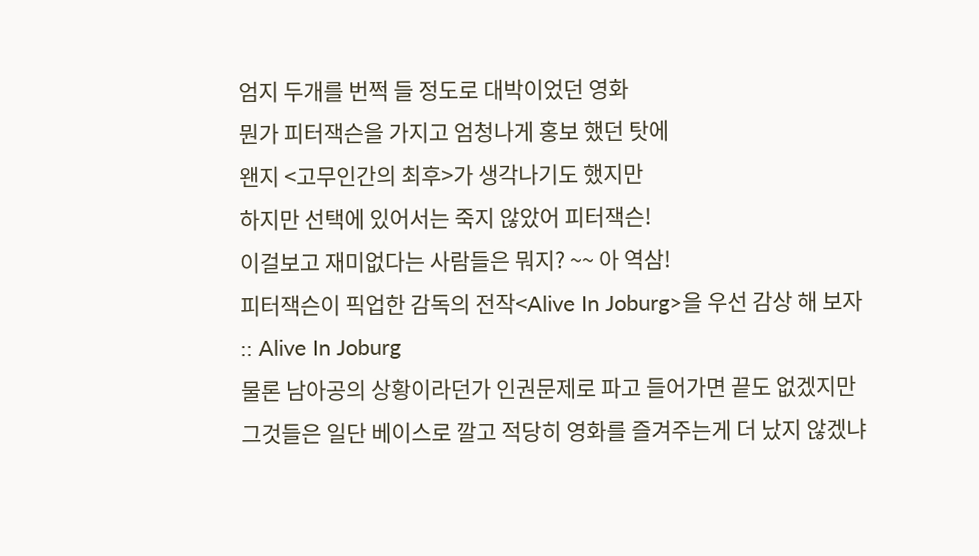엄지 두개를 번쩍 들 정도로 대박이었던 영화
뭔가 피터잭슨을 가지고 엄청나게 홍보 했던 탓에
왠지 <고무인간의 최후>가 생각나기도 했지만
하지만 선택에 있어서는 죽지 않았어 피터잭슨!
이걸보고 재미없다는 사람들은 뭐지? ~~ 아 역삼!
피터잭슨이 픽업한 감독의 전작<Alive In Joburg>을 우선 감상 해 보자
:: Alive In Joburg
물론 남아공의 상황이라던가 인권문제로 파고 들어가면 끝도 없겠지만
그것들은 일단 베이스로 깔고 적당히 영화를 즐겨주는게 더 났지 않겠냐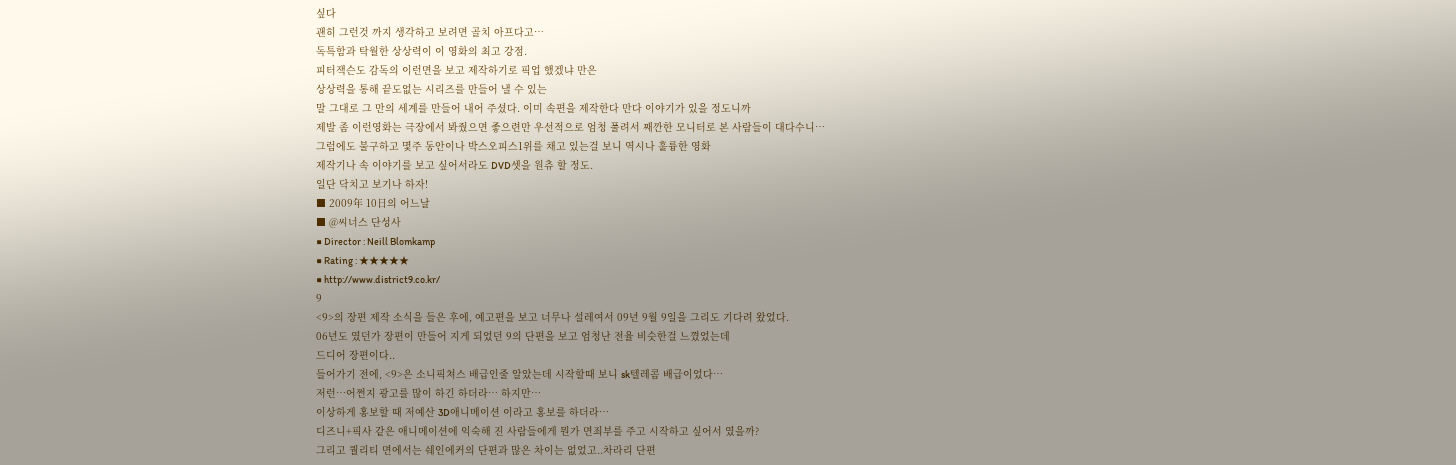싶다
괜히 그런것 까지 생각하고 보려면 골치 아프다고…
독특함과 탁월한 상상력이 이 영화의 최고 강점.
피터잭슨도 감독의 이런면을 보고 제작하기로 픽업 했겠냐 만은
상상력을 통해 끝도없는 시리즈를 만들어 낼 수 있는
말 그대로 그 만의 세계를 만들어 내어 주셨다. 이미 속편을 제작한다 만다 이야기가 있을 정도니까
제발 좀 이런영화는 극장에서 봐줬으면 좋으련만 우선적으로 엄청 풀려서 째깐한 모니터로 본 사람들이 대다수니…
그럼에도 불구하고 몇주 동안이나 박스오피스1위를 채고 있는걸 보니 역시나 훌륭한 영화
제작기나 속 이야기를 보고 싶어서라도 DVD셋을 원츄 할 정도.
일단 닥치고 보기나 하자!
■ 2009年 10日의 어느날
■ @씨너스 단성사
■ Director : Neill Blomkamp
■ Rating : ★★★★★
■ http://www.district9.co.kr/
9
<9>의 장편 제작 소식을 들은 후에, 예고편을 보고 너무나 설레여서 09년 9월 9일을 그리도 기다려 왔었다.
06년도 였던가 장편이 만들어 지게 되었던 9의 단편을 보고 엄청난 전율 비슷한걸 느꼈었는데
드디어 장편이다..
들어가기 전에, <9>은 소니픽쳐스 배급인줄 알았는데 시작할때 보니 sk텔레콤 배급이었다…
저런…어쩐지 광고를 많이 하긴 하더라… 하지만…
이상하게 홍보할 때 저예산 3D애니메이션 이라고 홍보를 하더라…
디즈니+픽사 같은 애니메이션에 익숙해 진 사람들에게 뭔가 면죄부를 주고 시작하고 싶어서 였을까?
그리고 퀄리티 면에서는 쉐인에커의 단편과 많은 차이는 없었고..차라리 단편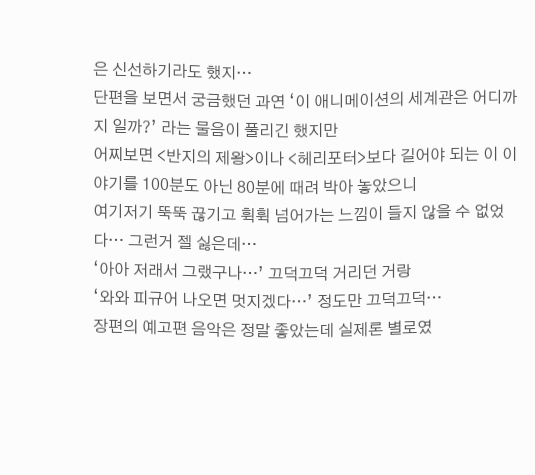은 신선하기라도 했지…
단편을 보면서 궁금했던 과연 ‘이 애니메이션의 세계관은 어디까지 일까?’ 라는 물음이 풀리긴 했지만
어찌보면 <반지의 제왕>이나 <헤리포터>보다 길어야 되는 이 이야기를 100분도 아닌 80분에 때려 박아 놓았으니
여기저기 뚝뚝 끊기고 휙휙 넘어가는 느낌이 들지 않을 수 없었다… 그런거 젤 싫은데…
‘아아 저래서 그랬구나…’ 끄덕끄덕 거리던 거랑
‘와와 피규어 나오면 멋지겠다…’ 정도만 끄덕끄덕…
장편의 예고편 음악은 정말 좋았는데 실제론 별로였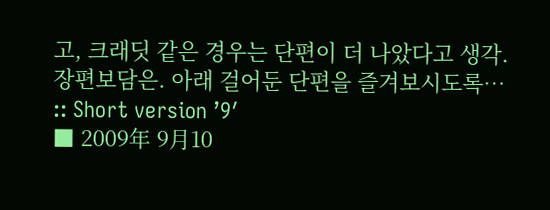고, 크래딧 같은 경우는 단편이 더 나았다고 생각.
장편보담은. 아래 걸어둔 단편을 즐겨보시도록…
:: Short version ’9′
■ 2009年 9月10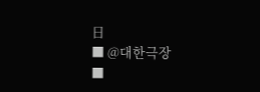日
■ @대한극장
■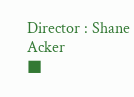Director : Shane Acker
■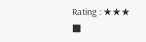Rating : ★★★
■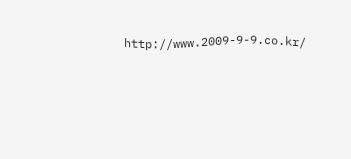http://www.2009-9-9.co.kr/